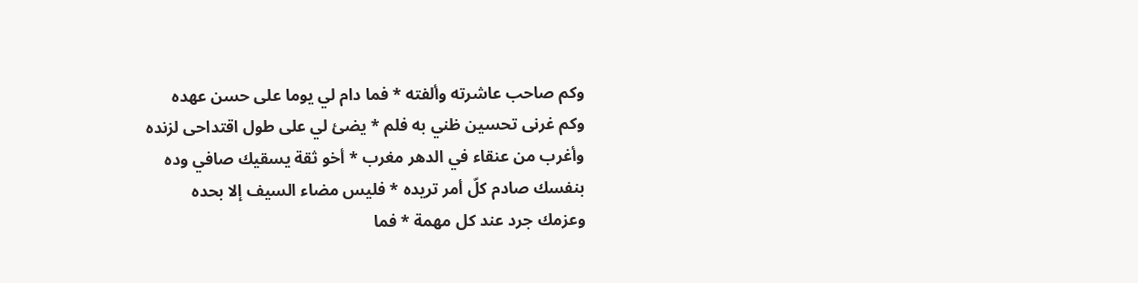وكم صاحب عاشرته وألفته * فما دام لي يوما على حسن عهده
وكم غرنى تحسين ظني به فلم * يضئ لي على طول اقتداحى لزنده
وأغرب من عنقاء في الدهر مغرب * أخو ثقة يسقيك صافي وده
بنفسك صادم كلّ أمر تريده * فليس مضاء السيف إلا بحده
وعزمك جرد عند كل مهمة * فما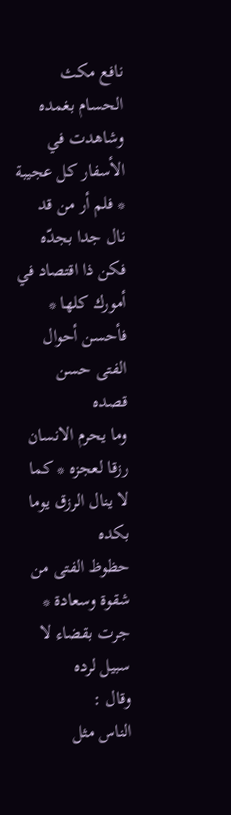نافع مكث الحسام بغمده
وشاهدت في الأسفار كل عجيبة * فلم أر من قد نال جدا بجدّه
فكن ذا اقتصاد في أمورك كلها * فأحسن أحوال الفتى حسن قصده
وما يحرم الانسان رزقا لعجزه * كما لا ينال الرزق يوما بكده
حظوظ الفتى من شقوة وسعادة * جرت بقضاء لا سبيل لرده
وقال :
الناس مثل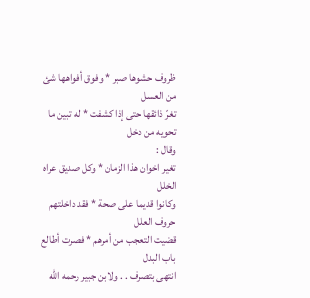ظروف حشوها صبر * وفوق أفواهها شئ من العسل
تغرّ ذائقها حتى إذا كشفت * له تبين ما تحويه من دخل
وقال :
تغير اخوان هذا الزمان * وكل صديق عراه الخلل
وكانوا قديما على صحة * فقد داخلتهم حروف العلل
قضيت التعجب من أمرهم * فصرت أطالع باب البدل
انتهى بتصرف . . ولابن جبير رحمه اللّه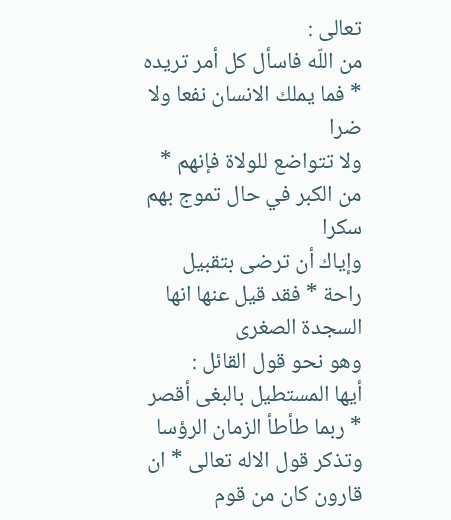تعالى :
من اللّه فاسأل كل أمر تريده * فما يملك الانسان نفعا ولا ضرا
ولا تتواضع للولاة فإنهم * من الكبر في حال تموج بهم سكرا
وإياك أن ترضى بتقبيل راحة * فقد قيل عنها انها السجدة الصغرى
وهو نحو قول القائل :
أيها المستطيل بالبغى أقصر * ربما طأطأ الزمان الرؤسا
وتذكر قول الاله تعالى * ان قارون كان من قوم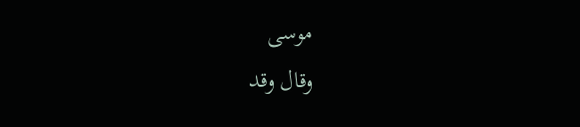موسى
وقال وقد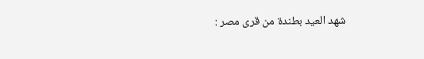شهد العيد بطندة من قرى مصر :